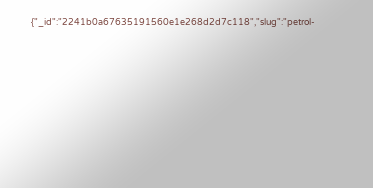{"_id":"2241b0a67635191560e1e268d2d7c118","slug":"petrol-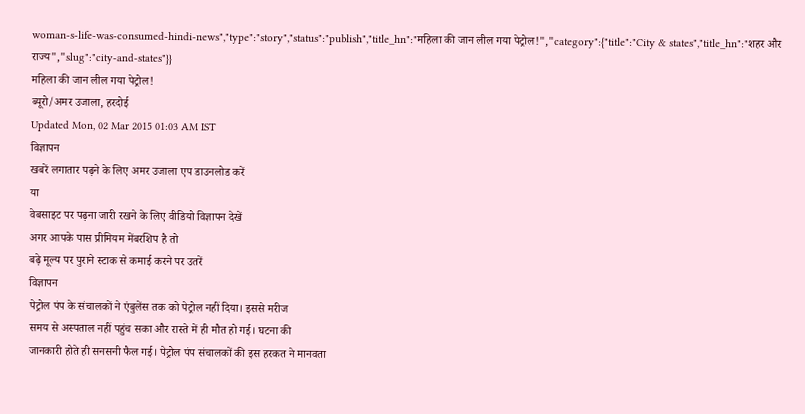woman-s-life-was-consumed-hindi-news","type":"story","status":"publish","title_hn":"महिला की जान लील गया पेट्रोल!","category":{"title":"City & states","title_hn":"शहर और राज्य","slug":"city-and-states"}}
महिला की जान लील गया पेट्रोल!
ब्यूरो/अमर उजाला, हरदोई
Updated Mon, 02 Mar 2015 01:03 AM IST
विज्ञापन
खबरें लगातार पढ़ने के लिए अमर उजाला एप डाउनलोड करें
या
वेबसाइट पर पढ़ना जारी रखने के लिए वीडियो विज्ञापन देखें
अगर आपके पास प्रीमियम मेंबरशिप है तो
बढ़े मूल्य पर पुराने स्टाक से कमाई करने पर उतरें
विज्ञापन
पेट्रोल पंप के संचालकों ने एंबुलेंस तक को पेट्रोल नहीं दिया। इससे मरीज
समय से अस्पताल नहीं पहुंच सका और रास्ते में ही मौत हो गई। घटना की
जानकारी होते ही सनसनी फैल गई। पेट्रोल पंप संचालकों की इस हरकत ने मानवता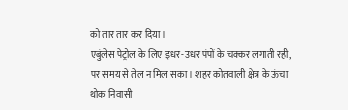को तार तार कर दिया।
एबुंलेस पेट्रोल के लिए इधर-उधर पंपों के चक्कर लगाती रही, पर समय से तेल न मिल सका। शहर कोतवाली क्षेत्र के ऊंचा थोक निवासी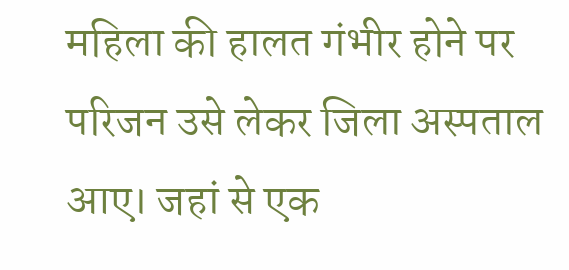महिला की हालत गंभीर होने पर परिजन उसे लेकर जिला अस्पताल आए। जहां से एक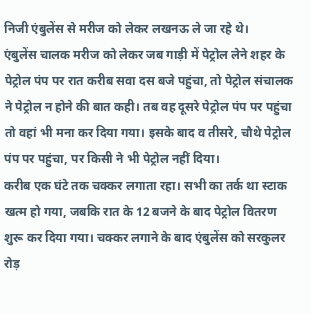निजी एंबुलेंस से मरीज को लेकर लखनऊ ले जा रहे थे।
एंबुलेंस चालक मरीज को लेकर जब गाड़ी में पेट्रोल लेने शहर के पेट्रोल पंप पर रात करीब सवा दस बजे पहुंचा, तो पेट्रोल संचालक ने पेट्रोल न होने की बात कही। तब वह दूसरे पेट्रोल पंप पर पहुंचा तो वहां भी मना कर दिया गया। इसके बाद व तीसरे, चौथे पेट्रोल पंप पर पहुंचा, पर किसी ने भी पेट्रोल नहीं दिया।
करीब एक घंटे तक चक्कर लगाता रहा। सभी का तर्क था स्टाक खत्म हो गया, जबकि रात के 12 बजने के बाद पेट्रोल वितरण शुरू कर दिया गया। चक्कर लगाने के बाद एंबुलेंस को सरकुलर रोड़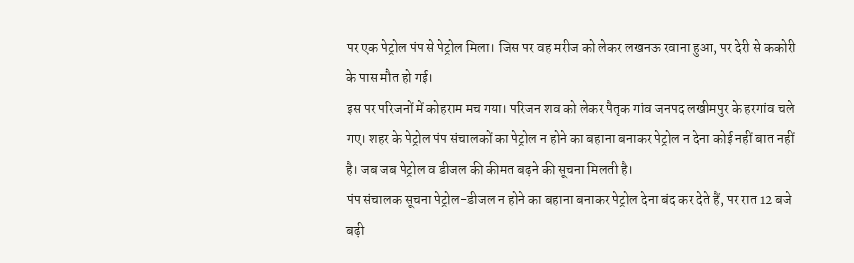पर एक पेट्रोल पंप से पेट्रोल मिला। जिस पर वह मरीज को लेकर लखनऊ रवाना हुआ, पर देरी से ककोरी के पास मौत हो गई।
इस पर परिजनों में कोहराम मच गया। परिजन शव को लेकर पैतृक गांव जनपद लखीमपुर के हरगांव चले गए। शहर के पेट्रोल पंप संचालकों का पेट्रोल न होने का बहाना बनाकर पेट्रोल न देना कोई नहीं बात नहीं है। जब जब पेट्रोल व डीजल की कीमत बढ़ने की सूचना मिलती है।
पंप संचालक सूचना पेट्रोल-डीजल न होने का बहाना बनाकर पेट्रोल देना बंद कर देते हैं, पर रात 12 बजे बढ़ी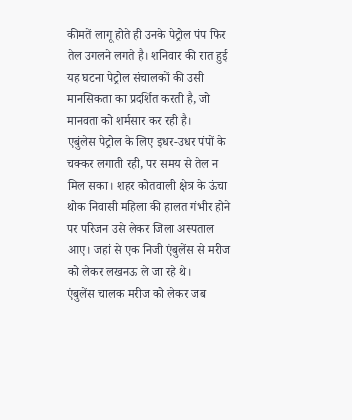कीमतें लागू होते ही उनके पेट्रोल पंप फिर तेल उगलने लगते है। शनिवार की रात हुई यह घटना पेट्रोल संचालकों की उसी मानसिकता का प्रदर्शित करती है, जो मानवता को शर्मसार कर रही है।
एबुंलेस पेट्रोल के लिए इधर-उधर पंपों के चक्कर लगाती रही, पर समय से तेल न मिल सका। शहर कोतवाली क्षेत्र के ऊंचा थोक निवासी महिला की हालत गंभीर होने पर परिजन उसे लेकर जिला अस्पताल आए। जहां से एक निजी एंबुलेंस से मरीज को लेकर लखनऊ ले जा रहे थे।
एंबुलेंस चालक मरीज को लेकर जब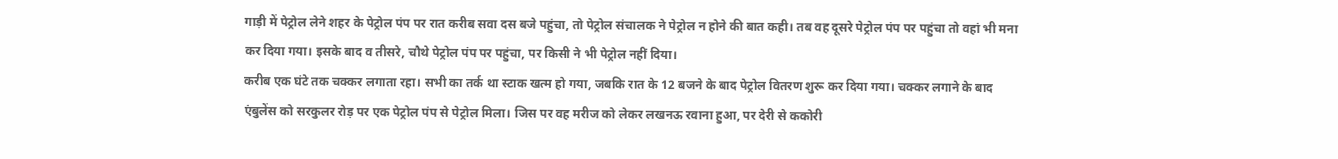गाड़ी में पेट्रोल लेने शहर के पेट्रोल पंप पर रात करीब सवा दस बजे पहुंचा, तो पेट्रोल संचालक ने पेट्रोल न होने की बात कही। तब वह दूसरे पेट्रोल पंप पर पहुंचा तो वहां भी मना कर दिया गया। इसके बाद व तीसरे, चौथे पेट्रोल पंप पर पहुंचा, पर किसी ने भी पेट्रोल नहीं दिया।
करीब एक घंटे तक चक्कर लगाता रहा। सभी का तर्क था स्टाक खत्म हो गया, जबकि रात के 12 बजने के बाद पेट्रोल वितरण शुरू कर दिया गया। चक्कर लगाने के बाद एंबुलेंस को सरकुलर रोड़ पर एक पेट्रोल पंप से पेट्रोल मिला। जिस पर वह मरीज को लेकर लखनऊ रवाना हुआ, पर देरी से ककोरी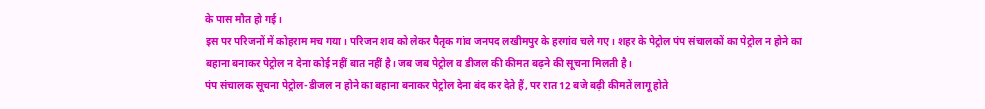के पास मौत हो गई।
इस पर परिजनों में कोहराम मच गया। परिजन शव को लेकर पैतृक गांव जनपद लखीमपुर के हरगांव चले गए। शहर के पेट्रोल पंप संचालकों का पेट्रोल न होने का बहाना बनाकर पेट्रोल न देना कोई नहीं बात नहीं है। जब जब पेट्रोल व डीजल की कीमत बढ़ने की सूचना मिलती है।
पंप संचालक सूचना पेट्रोल-डीजल न होने का बहाना बनाकर पेट्रोल देना बंद कर देते हैं, पर रात 12 बजे बढ़ी कीमतें लागू होते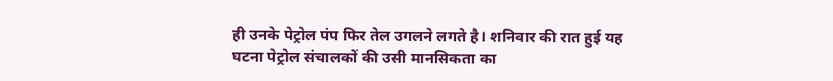ही उनके पेट्रोल पंप फिर तेल उगलने लगते है। शनिवार की रात हुई यह घटना पेट्रोल संचालकों की उसी मानसिकता का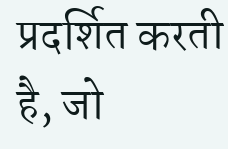प्रदर्शित करती है, जो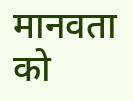मानवता को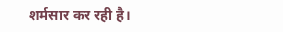शर्मसार कर रही है।